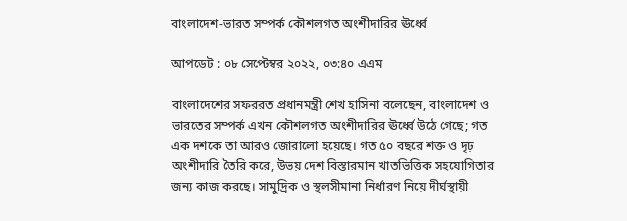বাংলাদেশ-ভারত সম্পর্ক কৌশলগত অংশীদারির ঊর্ধ্বে

আপডেট : ০৮ সেপ্টেম্বর ২০২২, ০৩:৪০ এএম

বাংলাদেশের সফররত প্রধানমন্ত্রী শেখ হাসিনা বলেছেন, বাংলাদেশ ও ভারতের সম্পর্ক এখন কৌশলগত অংশীদারির ঊর্ধ্বে উঠে গেছে; গত এক দশকে তা আরও জোরালো হয়েছে। গত ৫০ বছরে শক্ত ও দৃঢ় অংশীদারি তৈরি করে, উভয় দেশ বিস্তারমান খাতভিত্তিক সহযোগিতার জন্য কাজ করছে। সামুদ্রিক ও স্থলসীমানা নির্ধারণ নিয়ে দীর্ঘস্থায়ী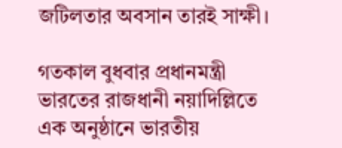জটিলতার অবসান তারই সাক্ষী।

গতকাল বুধবার প্রধানমন্ত্রী ভারতের রাজধানী নয়াদিল্লিতে এক অনুষ্ঠানে ভারতীয়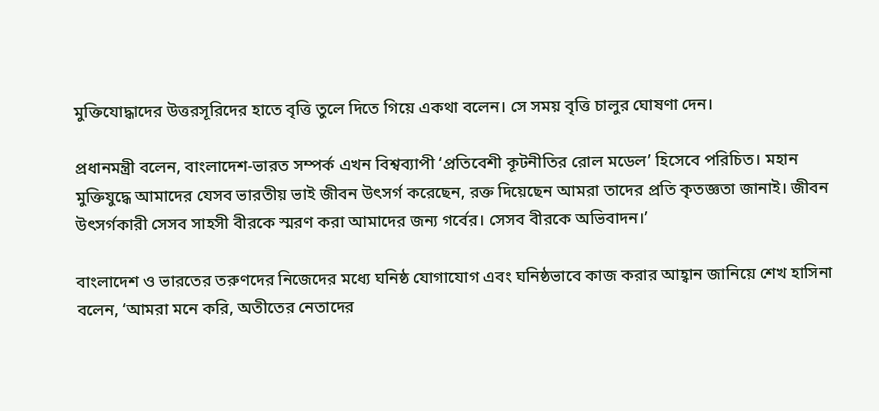মুক্তিযোদ্ধাদের উত্তরসূরিদের হাতে বৃত্তি তুলে দিতে গিয়ে একথা বলেন। সে সময় বৃত্তি চালুর ঘোষণা দেন।

প্রধানমন্ত্রী বলেন, বাংলাদেশ-ভারত সম্পর্ক এখন বিশ্বব্যাপী ‘প্রতিবেশী কূটনীতির রোল মডেল’ হিসেবে পরিচিত। মহান মুক্তিযুদ্ধে আমাদের যেসব ভারতীয় ভাই জীবন উৎসর্গ করেছেন, রক্ত দিয়েছেন আমরা তাদের প্রতি কৃতজ্ঞতা জানাই। জীবন উৎসর্গকারী সেসব সাহসী বীরকে স্মরণ করা আমাদের জন্য গর্বের। সেসব বীরকে অভিবাদন।’

বাংলাদেশ ও ভারতের তরুণদের নিজেদের মধ্যে ঘনিষ্ঠ যোগাযোগ এবং ঘনিষ্ঠভাবে কাজ করার আহ্বান জানিয়ে শেখ হাসিনা বলেন, ‘আমরা মনে করি, অতীতের নেতাদের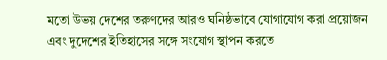মতো উভয় দেশের তরুণদের আরও ঘনিষ্ঠভাবে যোগাযোগ করা প্রয়োজন এবং দুদেশের ইতিহাসের সঙ্গে সংযোগ স্থাপন করতে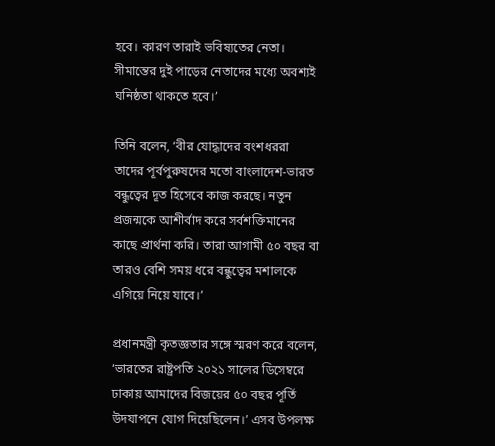হবে। কারণ তারাই ভবিষ্যতের নেতা। সীমান্তের দুই পাড়ের নেতাদের মধ্যে অবশ্যই ঘনিষ্ঠতা থাকতে হবে।’

তিনি বলেন, ‘বীর যোদ্ধাদের বংশধররা তাদের পূর্বপুরুষদের মতো বাংলাদেশ-ভারত বন্ধুত্বের দূত হিসেবে কাজ করছে। নতুন প্রজন্মকে আশীর্বাদ করে সর্বশক্তিমানের কাছে প্রার্থনা করি। তারা আগামী ৫০ বছর বা তারও বেশি সময় ধরে বন্ধুত্বের মশালকে এগিয়ে নিয়ে যাবে।’

প্রধানমন্ত্রী কৃতজ্ঞতার সঙ্গে স্মরণ করে বলেন, ‘ভারতের রাষ্ট্রপতি ২০২১ সালের ডিসেম্বরে ঢাকায় আমাদের বিজয়ের ৫০ বছর পূর্তি উদযাপনে যোগ দিয়েছিলেন।’ এসব উপলক্ষ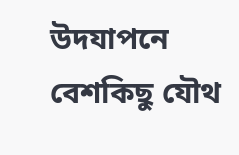উদযাপনে বেশকিছু যৌথ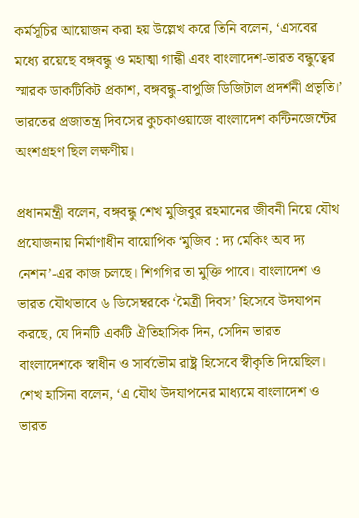কর্মসূচির আয়োজন করা হয় উল্লেখ করে তিনি বলেন, ‘এসবের মধ্যে রয়েছে বঙ্গবন্ধু ও মহাত্মা গান্ধী এবং বাংলাদেশ-ভারত বন্ধুত্বের স্মারক ডাকটিকিট প্রকাশ, বঙ্গবন্ধু-বাপুজি ডিজিটাল প্রদর্শনী প্রভৃতি।’ ভারতের প্রজাতন্ত্র দিবসের কুচকাওয়াজে বাংলাদেশ কন্টিনজেন্টের অংশগ্রহণ ছিল লক্ষণীয়।

প্রধানমন্ত্রী বলেন, বঙ্গবন্ধু শেখ মুজিবুর রহমানের জীবনী নিয়ে যৌথ প্রযোজনায় নির্মাণাধীন বায়োপিক ‘মুজিব : দ্য মেকিং অব দ্য নেশন’-এর কাজ চলছে। শিগগির তা মুক্তি পাবে। বাংলাদেশ ও ভারত যৌথভাবে ৬ ডিসেম্বরকে ‘মৈত্রী দিবস’ হিসেবে উদযাপন করছে, যে দিনটি একটি ঐতিহাসিক দিন, সেদিন ভারত বাংলাদেশকে স্বাধীন ও সার্বভৌম রাষ্ট্র হিসেবে স্বীকৃতি দিয়েছিল। শেখ হাসিনা বলেন, ‘এ যৌথ উদযাপনের মাধ্যমে বাংলাদেশ ও ভারত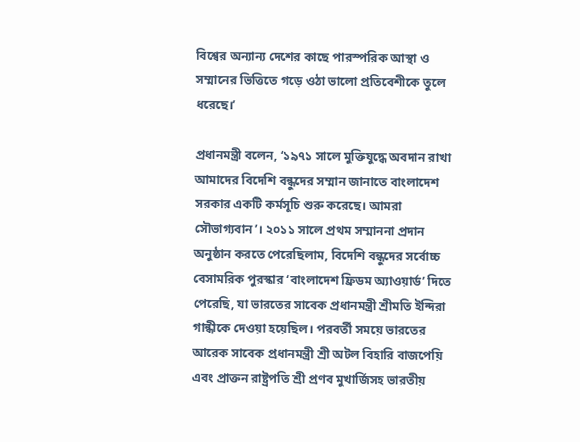বিশ্বের অন্যান্য দেশের কাছে পারস্পরিক আস্থা ও সম্মানের ভিত্তিতে গড়ে ওঠা ভালো প্রতিবেশীকে তুলে ধরেছে।’

প্রধানমন্ত্রী বলেন, ‘১৯৭১ সালে মুক্তিযুদ্ধে অবদান রাখা আমাদের বিদেশি বন্ধুদের সম্মান জানাতে বাংলাদেশ সরকার একটি কর্মসূচি শুরু করেছে। আমরা সৌভাগ্যবান’। ২০১১ সালে প্রথম সম্মাননা প্রদান অনুষ্ঠান করতে পেরেছিলাম, বিদেশি বন্ধুদের সর্বোচ্চ  বেসামরিক পুরস্কার ‘বাংলাদেশ ফ্রিডম অ্যাওয়ার্ড’ দিতে পেরেছি, যা ভারতের সাবেক প্রধানমন্ত্রী শ্রীমতি ইন্দিরা গান্ধীকে দেওয়া হয়েছিল। পরবর্তী সময়ে ভারতের আরেক সাবেক প্রধানমন্ত্রী শ্রী অটল বিহারি বাজপেয়ি এবং প্রাক্তন রাষ্ট্রপতি শ্রী প্রণব মুখার্জিসহ ভারতীয়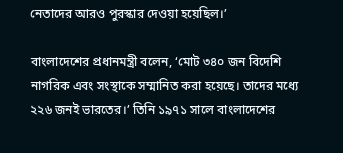নেতাদের আরও পুরস্কার দেওয়া হয়েছিল।’

বাংলাদেশের প্রধানমন্ত্রী বলেন, ‘মোট ৩৪০ জন বিদেশি নাগরিক এবং সংস্থাকে সম্মানিত করা হয়েছে। তাদের মধ্যে ২২৬ জনই ভারতের।’ তিনি ১৯৭১ সালে বাংলাদেশের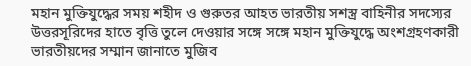মহান মুক্তিযুদ্ধের সময় শহীদ ও গুরুতর আহত ভারতীয় সশস্ত্র বাহিনীর সদস্যের উত্তরসূরিদের হাতে বৃত্তি তুলে দেওয়ার সঙ্গে সঙ্গে মহান মুক্তিযুদ্ধে অংশগ্রহণকারী ভারতীয়দের সম্মান জানাতে মুজিব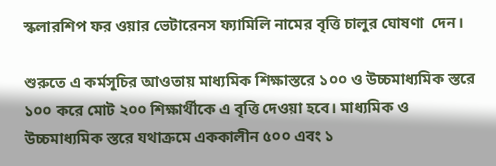স্কলারশিপ ফর ওয়ার ভেটারেনস ফ্যামিলি নামের বৃত্তি চালুর ঘোষণা  দেন।

শুরুতে এ কর্মসূচির আওতায় মাধ্যমিক শিক্ষাস্তরে ১০০ ও উচ্চমাধ্যমিক স্তরে ১০০ করে মোট ২০০ শিক্ষার্থীকে এ বৃত্তি দেওয়া হবে। মাধ্যমিক ও উচ্চমাধ্যমিক স্তরে যথাক্রমে এককালীন ৫০০ এবং ১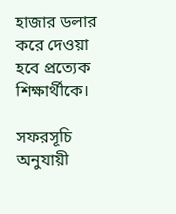হাজার ডলার করে দেওয়া হবে প্রত্যেক শিক্ষার্থীকে।

সফরসূচি অনুযায়ী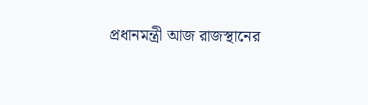প্রধানমন্ত্রী আজ রাজস্থানের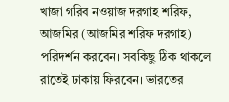খাজা গরিব নওয়াজ দরগাহ শরিফ, আজমির (আজমির শরিফ দরগাহ) পরিদর্শন করবেন। সবকিছু ঠিক থাকলে রাতেই ঢাকায় ফিরবেন। ভারতের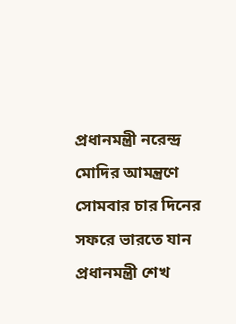প্রধানমন্ত্রী নরেন্দ্র মোদির আমন্ত্রণে সোমবার চার দিনের সফরে ভারতে যান প্রধানমন্ত্রী শেখ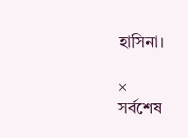হাসিনা।

×
সর্বশেষ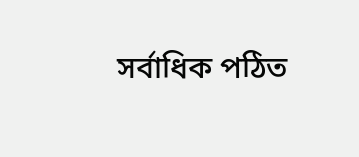সর্বাধিক পঠিত